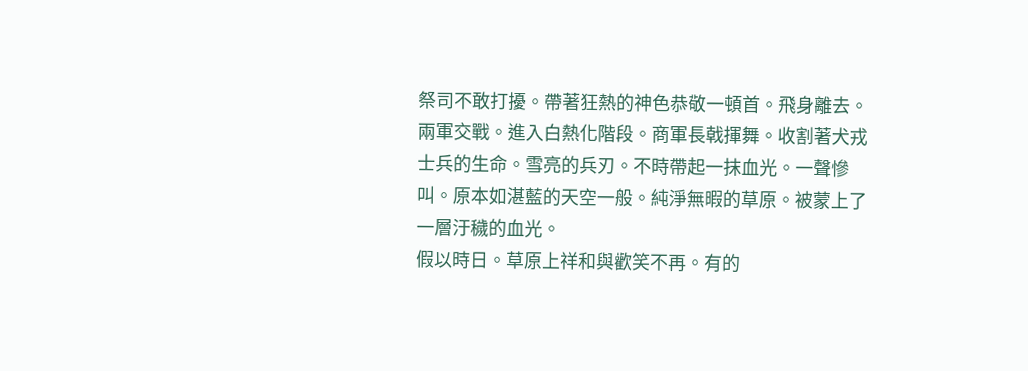祭司不敢打擾。帶著狂熱的神色恭敬一頓首。飛身離去。
兩軍交戰。進入白熱化階段。商軍長戟揮舞。收割著犬戎士兵的生命。雪亮的兵刃。不時帶起一抹血光。一聲慘叫。原本如湛藍的天空一般。純淨無暇的草原。被蒙上了一層汙穢的血光。
假以時日。草原上祥和與歡笑不再。有的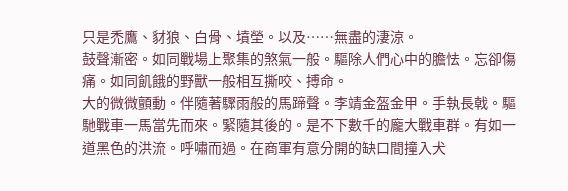只是禿鷹、豺狼、白骨、墳塋。以及……無盡的淒涼。
鼓聲漸密。如同戰場上聚集的煞氣一般。驅除人們心中的膽怯。忘卻傷痛。如同飢餓的野獸一般相互撕咬、搏命。
大的微微顫動。伴隨著驟雨般的馬蹄聲。李靖金盔金甲。手執長戟。驅馳戰車一馬當先而來。緊隨其後的。是不下數千的龐大戰車群。有如一道黑色的洪流。呼嘯而過。在商軍有意分開的缺口間撞入犬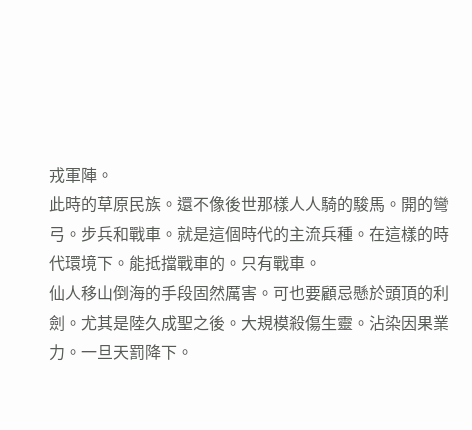戎軍陣。
此時的草原民族。還不像後世那樣人人騎的駿馬。開的彎弓。步兵和戰車。就是這個時代的主流兵種。在這樣的時代環境下。能抵擋戰車的。只有戰車。
仙人移山倒海的手段固然厲害。可也要顧忌懸於頭頂的利劍。尤其是陸久成聖之後。大規模殺傷生靈。沾染因果業力。一旦天罰降下。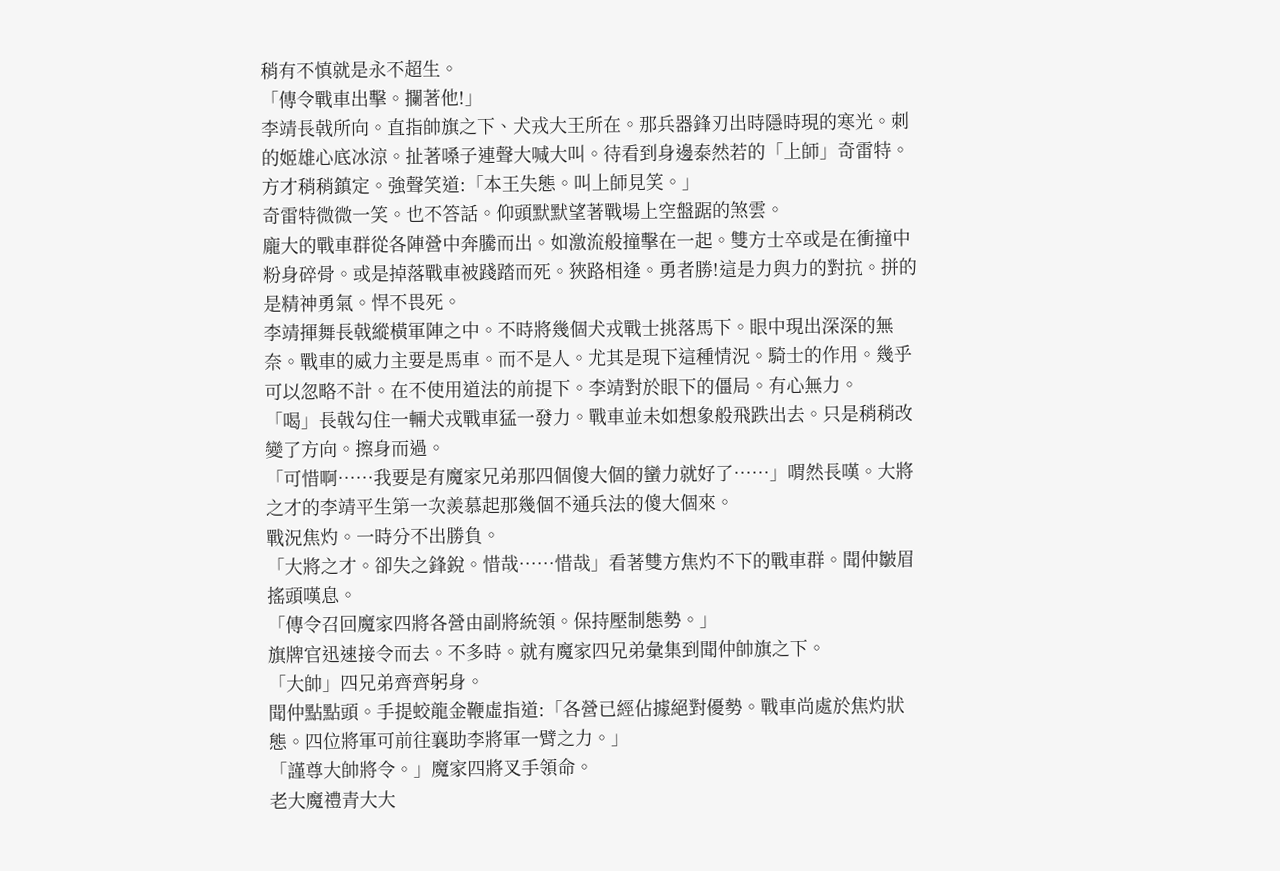稍有不慎就是永不超生。
「傳令戰車出擊。攔著他!」
李靖長戟所向。直指帥旗之下、犬戎大王所在。那兵器鋒刃出時隱時現的寒光。刺的姬雄心底冰涼。扯著嗓子連聲大喊大叫。待看到身邊泰然若的「上師」奇雷特。方才稍稍鎮定。強聲笑道:「本王失態。叫上師見笑。」
奇雷特微微一笑。也不答話。仰頭默默望著戰場上空盤踞的煞雲。
龐大的戰車群從各陣營中奔騰而出。如激流般撞擊在一起。雙方士卒或是在衝撞中粉身碎骨。或是掉落戰車被踐踏而死。狹路相逢。勇者勝!這是力與力的對抗。拼的是精神勇氣。悍不畏死。
李靖揮舞長戟縱橫軍陣之中。不時將幾個犬戎戰士挑落馬下。眼中現出深深的無奈。戰車的威力主要是馬車。而不是人。尤其是現下這種情況。騎士的作用。幾乎可以忽略不計。在不使用道法的前提下。李靖對於眼下的僵局。有心無力。
「喝」長戟勾住一輛犬戎戰車猛一發力。戰車並未如想象般飛跌出去。只是稍稍改變了方向。擦身而過。
「可惜啊……我要是有魔家兄弟那四個傻大個的蠻力就好了……」喟然長嘆。大將之才的李靖平生第一次羨慕起那幾個不通兵法的傻大個來。
戰況焦灼。一時分不出勝負。
「大將之才。卻失之鋒銳。惜哉……惜哉」看著雙方焦灼不下的戰車群。聞仲皺眉搖頭嘆息。
「傳令召回魔家四將各營由副將統領。保持壓制態勢。」
旗牌官迅速接令而去。不多時。就有魔家四兄弟彙集到聞仲帥旗之下。
「大帥」四兄弟齊齊躬身。
聞仲點點頭。手提蛟龍金鞭虛指道:「各營已經佔據絕對優勢。戰車尚處於焦灼狀態。四位將軍可前往襄助李將軍一臂之力。」
「謹尊大帥將令。」魔家四將叉手領命。
老大魔禮青大大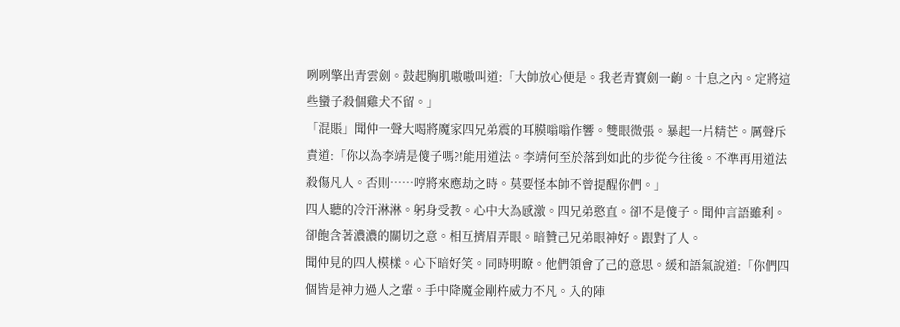咧咧擎出青雲劍。鼓起胸肌嗷嗷叫道:「大帥放心便是。我老青寶劍一齣。十息之內。定將這些蠻子殺個雞犬不留。」
「混賬」聞仲一聲大喝將魔家四兄弟震的耳膜嗡嗡作響。雙眼微張。暴起一片精芒。厲聲斥責道:「你以為李靖是傻子嗎?!能用道法。李靖何至於落到如此的步從今往後。不準再用道法殺傷凡人。否則……哼將來應劫之時。莫要怪本帥不曾提醒你們。」
四人聽的冷汗淋淋。躬身受教。心中大為感激。四兄弟憨直。卻不是傻子。聞仲言語雖利。卻飽含著濃濃的關切之意。相互擠眉弄眼。暗贊己兄弟眼神好。跟對了人。
聞仲見的四人模樣。心下暗好笑。同時明瞭。他們領會了己的意思。緩和語氣說道:「你們四個皆是神力過人之輩。手中降魔金剛杵威力不凡。入的陣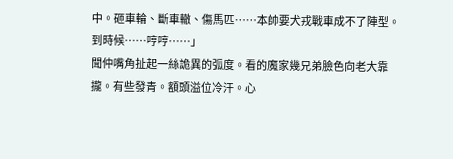中。砸車輪、斷車轍、傷馬匹……本帥要犬戎戰車成不了陣型。到時候……哼哼……」
聞仲嘴角扯起一絲詭異的弧度。看的魔家幾兄弟臉色向老大靠攏。有些發青。額頭溢位冷汗。心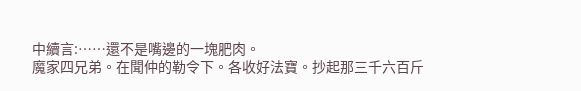中續言:……還不是嘴邊的一塊肥肉。
魔家四兄弟。在聞仲的勒令下。各收好法寶。抄起那三千六百斤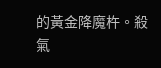的黃金降魔杵。殺氣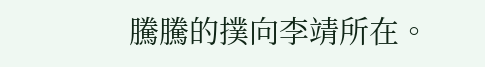騰騰的撲向李靖所在。